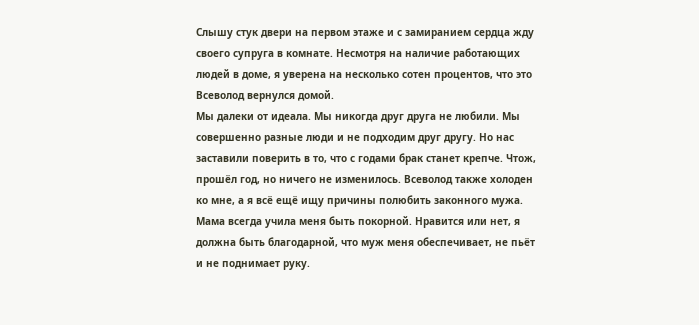Слышу стук двери на первом этаже и с замиранием сердца жду своего супруга в комнате. Несмотря на наличие работающих людей в доме, я уверена на несколько сотен процентов, что это Всеволод вернулся домой.
Мы далеки от идеала. Мы никогда друг друга не любили. Мы совершенно разные люди и не подходим друг другу. Но нас заставили поверить в то, что с годами брак станет крепче. Чтож, прошёл год, но ничего не изменилось. Всеволод также холоден ко мне, а я всё ещё ищу причины полюбить законного мужа.
Мама всегда учила меня быть покорной. Нравится или нет, я должна быть благодарной, что муж меня обеспечивает, не пьёт и не поднимает руку.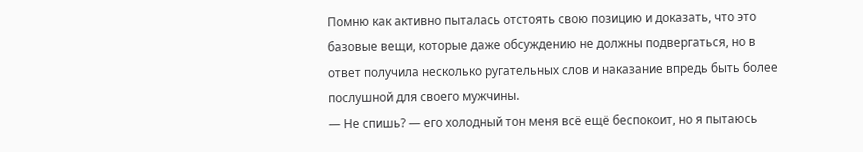Помню как активно пыталась отстоять свою позицию и доказать, что это базовые вещи, которые даже обсуждению не должны подвергаться, но в ответ получила несколько ругательных слов и наказание впредь быть более послушной для своего мужчины.
— Не спишь? — его холодный тон меня всё ещё беспокоит, но я пытаюсь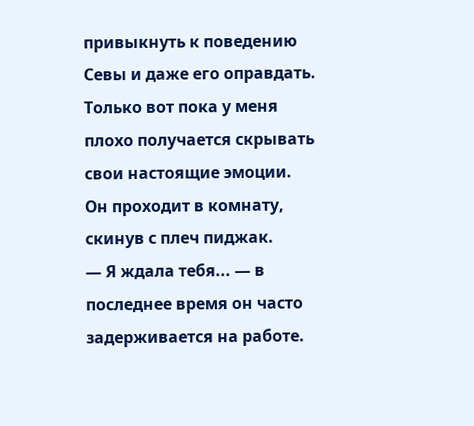привыкнуть к поведению Севы и даже его оправдать. Только вот пока у меня плохо получается скрывать свои настоящие эмоции.
Он проходит в комнату, скинув с плеч пиджак.
— Я ждала тебя... — в последнее время он часто задерживается на работе.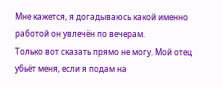Мне кажется, я догадываюсь какой именно работой он увлечён по вечерам.
Только вот сказать прямо не могу. Мой отец убьёт меня, если я подам на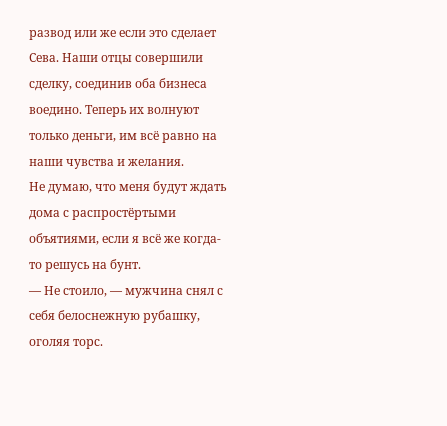развод или же если это сделает Сева. Наши отцы совершили сделку, соединив оба бизнеса воедино. Теперь их волнуют только деньги, им всё равно на наши чувства и желания.
Не думаю, что меня будут ждать дома с распростёртыми объятиями, если я всё же когда-то решусь на бунт.
— Не стоило, — мужчина снял с себя белоснежную рубашку, оголяя торс.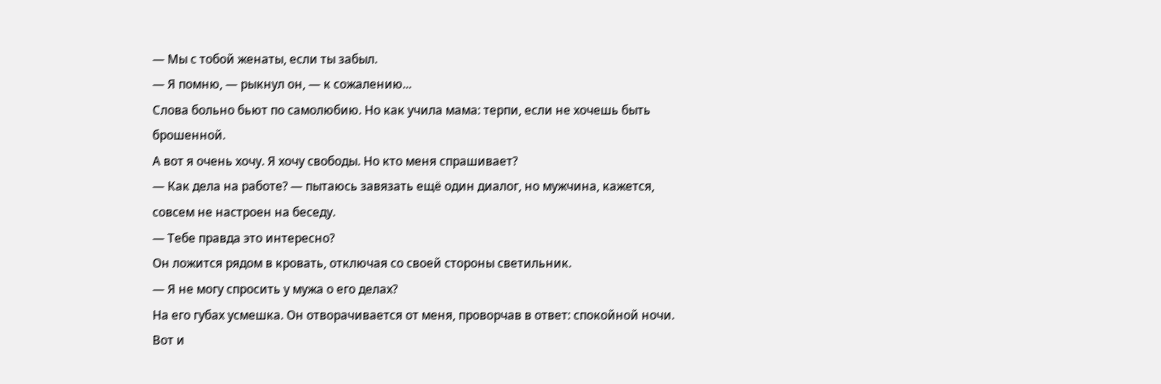— Мы с тобой женаты, если ты забыл.
— Я помню, — рыкнул он, — к сожалению...
Слова больно бьют по самолюбию. Но как учила мама: терпи, если не хочешь быть брошенной.
А вот я очень хочу. Я хочу свободы. Но кто меня спрашивает?
— Как дела на работе? — пытаюсь завязать ещё один диалог, но мужчина, кажется, совсем не настроен на беседу.
— Тебе правда это интересно?
Он ложится рядом в кровать, отключая со своей стороны светильник.
— Я не могу спросить у мужа о его делах?
На его губах усмешка. Он отворачивается от меня, проворчав в ответ: спокойной ночи.
Вот и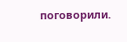поговорили.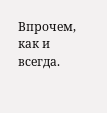Впрочем, как и всегда.